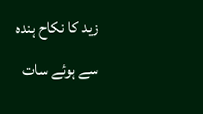زید کا نکاح ہندہ سے ہوئے سات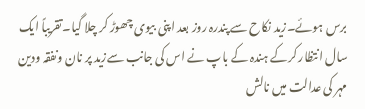برس ہوئے۔زید نکاح سے پندرہ روز بعد اپنی بیوی چھوڑ کر چلا گیا۔تقریباً ایک سال انتظار کرکے ہندہ کے باپ نے اس کی جانب سےزید پر نان ونفقہ ودین مہر کی عدالت میں نالش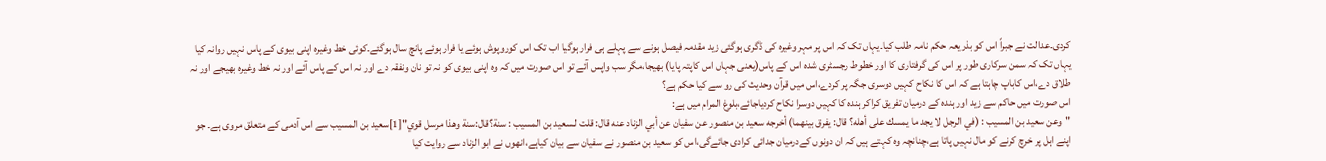کردی۔عدالت نے جبراً اس کو بذریعہ حکم نامہ طلب کیا۔یہاں تک کہ اس پر مہر وغیرہ کی ڈگری ہوگئی زید مقدمہ فیصل ہونے سے پہلے ہی فرار ہوگیا اب تک اس کوروپوش ہوئے یا فرار ہوئے پانچ سال ہوگئے۔کوئی خط وغیرہ اپنی بیوی کے پاس نہیں روانہ کیا یہاں تک کہ سمن سرکاری طور پر اس کی گرفتاری کا اور خطوط رجسٹری شدہ اس کے پاس(یعنی جہاں اس کاپتہ پایا) بھیجا،مگر سب واپس آئے تو اس صورت میں کہ وہ اپنی بیوی کو نہ تو نان ونفقہ دے اور نہ اس کے پاس آئے اور نہ خط وغیرہ بھیجے اور نہ طلاق دے،اس کاباپ چاہتا ہے کہ اس کا نکاح کہیں دوسری جگہ پر کردے،اس میں قرآن وحدیث کی رو سے کیا حکم ہے؟
اس صورت میں حاکم سے زید اور ہندہ کے درمیان تفریق کراکر ہندہ کا کہیں دوسرا نکاح کردیاجائے،بلوغ المرام میں ہے:
"وعن سعيد بن المسيب : (في الرجل لا يجد ما يمسك على أهله؟ قال: يفرق بينهما) أخرجه سعيد بن منصور عن سفيان عن أبي الزناد عنه قال: قلت لـسعيد بن المسيب : سنة؟قال:سنة وهذا مرسل قوي"[1]سعید بن المسیب سے اس آدمی کے متعلق مروی ہے۔ جو اپنے اہل پر خرچ کرنے کو مال نہیں پاتا ہے،چنانچہ وہ کہتے ہیں کہ ان دونوں کےدرمیان جدائی کرادی جائےگی،اس کو سعید بن منصور نے سفیان سے بیان کیاہے،انھوں نے ابو الزناد سے روایت کیا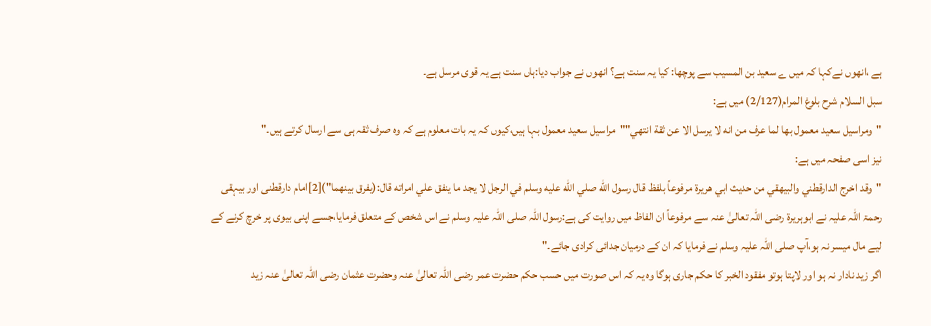ہے ،انھوں نےکہا کہ میں ے سعید بن المسیب سے پوچھا: کیا یہ سنت ہے؟ انھوں نے جواب دیا:ہاں سنت ہے یہ قوی مرسل ہے۔
سبل السلام شرح بلوغ المرام(2/127) میں ہے:
"ومراسيل سعيد معمول بها لما عرف من انه لا يرسل الا عن ثقة انتهي""مراسیل سعید معمول بہا ہیں،کیوں کہ یہ بات معلوم ہے کہ وہ صرف ثقہ ہی سے ارسال کرتے ہیں۔"
نیز اسی صفحہ میں ہے:
"وقد اخرج الدارقطني والبيهقي من حديث ابي هريرة مرفوعاً بلفظ قال رسول الله صلي الله عليه وسلم في الرجل لا يجد ما ينفق علي امراته قال:(يفرق بينهما")[2]امام دارقطنی اور بیہقی رحمۃ اللہ علیہ نے ابوہریرۃ رضی اللہ تعالیٰ عنہ سے مرفوعاً ان الفاظ میں روایت کی ہے:رسول اللہ صلی اللہ علیہ وسلم نے اس شخص کے متعلق فرمایا،جسے اپنی بیوی پر خرچ کرنے کے لیے مال میسر نہ ہو،آپ صلی اللہ علیہ وسلم نے فرمایا کہ ان کے درمیان جدائی کرادی جائے۔"
اگر زید نادار نہ ہو اور لاپتا ہوتو مفقود الخبر کا حکم جاری ہوگا وہ یہ کہ اس صورت میں حسب حکم حضرت عمر رضی اللہ تعالیٰ عنہ وحضرت عثمان رضی اللہ تعالیٰ عنہ زید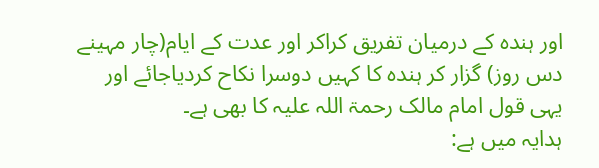اور ہندہ کے درمیان تفریق کراکر اور عدت کے ایام(چار مہینے دس روز) گزار کر ہندہ کا کہیں دوسرا نکاح کردیاجائے اور یہی قول امام مالک رحمۃ اللہ علیہ کا بھی ہے۔
ہدایہ میں ہے: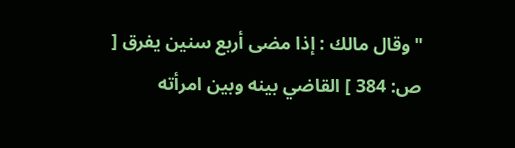"وقال مالك : إذا مضى أربع سنين يفرق [ ص: 384 ] القاضي بينه وبين امرأته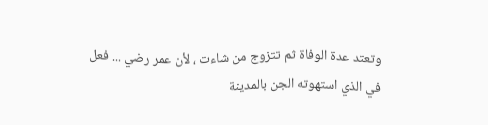وتعتد عدة الوفاة ثم تتزوج من شاءت ، لأن عمر رضي ... فعل في الذي استهوته الجن بالمدينة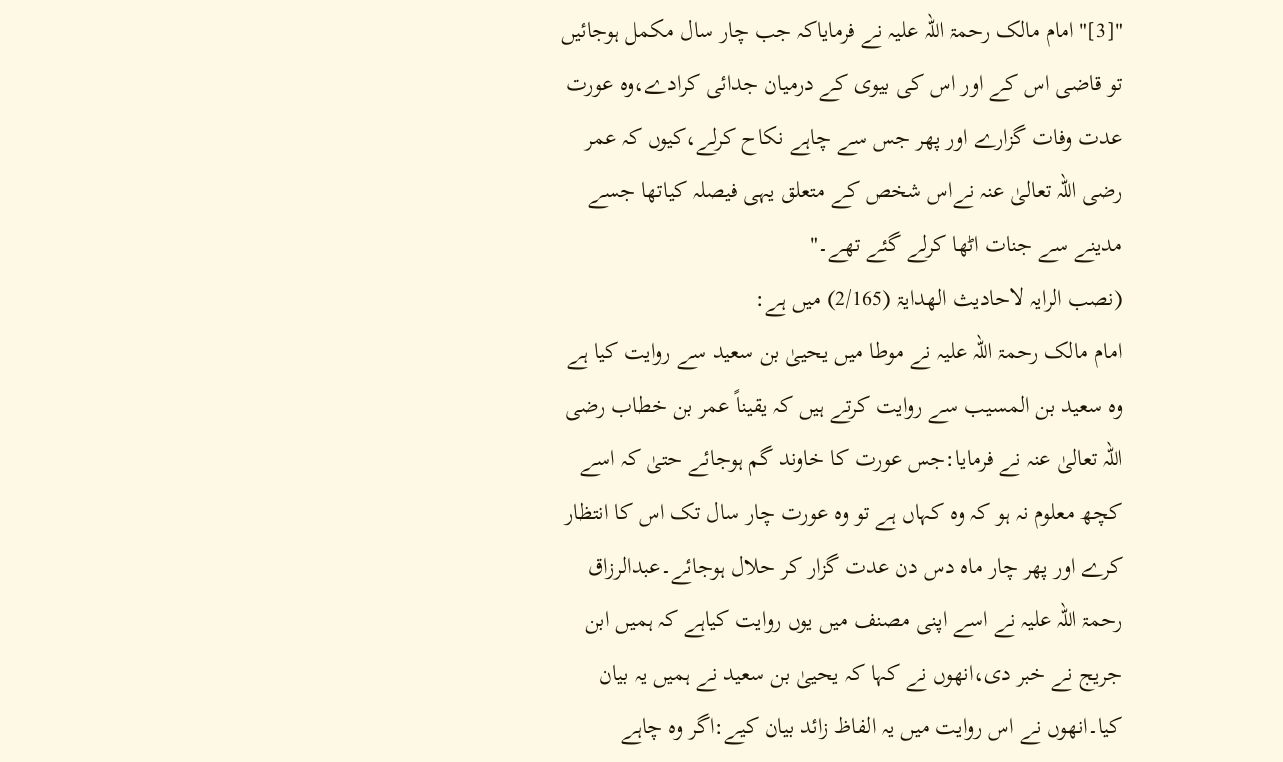"[3]"امام مالک رحمۃ اللہ علیہ نے فرمایاکہ جب چار سال مکمل ہوجائیں تو قاضی اس کے اور اس کی بیوی کے درمیان جدائی کرادے،وہ عورت عدت وفات گزارے اور پھر جس سے چاہے نکاح کرلے،کیوں کہ عمر رضی اللہ تعالیٰ عنہ نےاس شخص کے متعلق یہی فیصلہ کیاتھا جسے مدینے سے جنات اٹھا کرلے گئے تھے۔"
(نصب الرایہ لاحادیث الھدایۃ (2/165) میں ہے:
امام مالک رحمۃ اللہ علیہ نے موطا میں یحییٰ بن سعید سے روایت کیا ہے وہ سعید بن المسیب سے روایت کرتے ہیں کہ یقیناً عمر بن خطاب رضی اللہ تعالیٰ عنہ نے فرمایا:جس عورت کا خاوند گم ہوجائے حتیٰ کہ اسے کچھ معلوم نہ ہو کہ وہ کہاں ہے تو وہ عورت چار سال تک اس کا انتظار کرے اور پھر چار ماہ دس دن عدت گزار کر حلال ہوجائے۔عبدالرزاق رحمۃ اللہ علیہ نے اسے اپنی مصنف میں یوں روایت کیاہے کہ ہمیں ابن جریج نے خبر دی،انھوں نے کہا کہ یحییٰ بن سعید نے ہمیں یہ بیان کیا۔انھوں نے اس روایت میں یہ الفاظ زائد بیان کیے:اگر وہ چاہے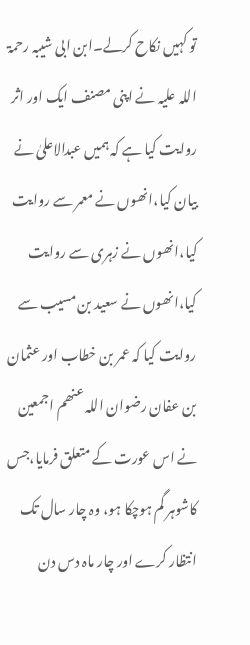تو کہیں نکاح کرلے۔ابن ابی شیبہ رحمۃ اللہ علیہ نے اپنی مصنف ایک اور اثر روایت کیا ہے کہ ہمیں عبدالاعلیٰ نے بیان کیا،انھوں نے معمر سے روایت کیا،انھوں نے زہری سے روایت کیا،انھوں نے سعید بن مسیب سے روایت کیا کہ عمر بن خطاب اور عثمان بن عفان رضوان اللہ عنھم اجمعین نے اس عورت کے متعلق فرمایا،جس کاشوہر گم ہوچکا ہو، وہ چار سال تک انتظار کرے اور چار ماہ دس دن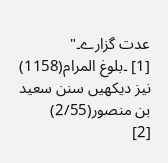عدت گزارے۔"
[1] ۔بلوغ المرام(1158) نیز دیکھیں سنن سعید بن منصور(2/55)
[2]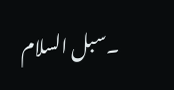۔سبل السلام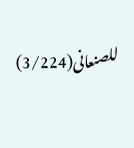للصنعانی(3/224)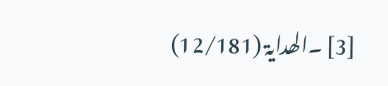[3] ۔الھدایۃ (12/181)